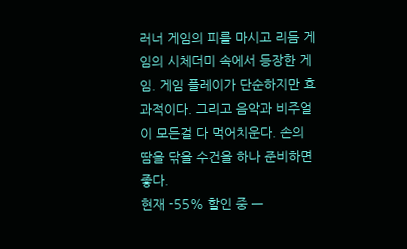러너 게임의 피를 마시고 리듬 게임의 시체더미 속에서 등장한 게임. 게임 플레이가 단순하지만 효과적이다. 그리고 음악과 비주얼이 모든걸 다 먹어치운다. 손의 땀을 닦을 수건을 하나 준비하면 좋다.
현재 -55% 할인 중 —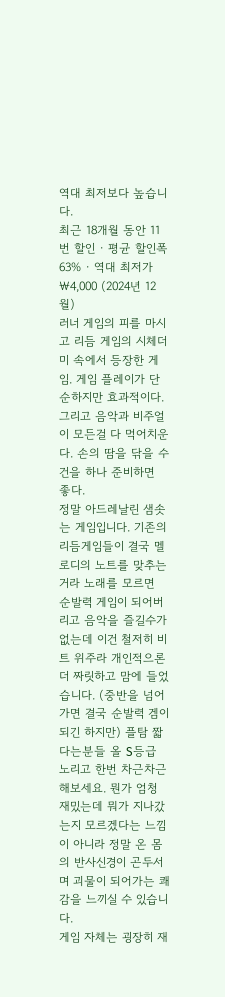역대 최저보다 높습니다.
최근 18개월 동안 11번 할인 · 평균 할인폭 63% · 역대 최저가 ₩4,000 (2024년 12월)
러너 게임의 피를 마시고 리듬 게임의 시체더미 속에서 등장한 게임. 게임 플레이가 단순하지만 효과적이다. 그리고 음악과 비주얼이 모든걸 다 먹어치운다. 손의 땀을 닦을 수건을 하나 준비하면 좋다.
정말 아드레날린 샘솟는 게임입니다. 기존의 리듬게임들이 결국 멜로디의 노트를 맞추는거라 노래를 모르면 순발력 게임이 되어버리고 음악을 즐길수가없는데 이건 철저히 비트 위주라 개인적으론 더 짜릿하고 맘에 들었습니다. (중반을 넘어가면 결국 순발력 겜이 되긴 하지만) 플탐 짧다는분들 올 S등급 노리고 한번 차근차근 해보세요. 뭔가 엄청 재밌는데 뭐가 지나갔는지 모르겠다는 느낌이 아니라 정말 온 몸의 반사신경이 곤두서며 괴물이 되어가는 쾌감을 느끼실 수 있습니다.
게임 자체는 굉장히 재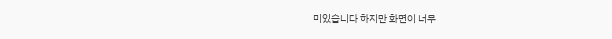미있습니다 하지만 화면이 너무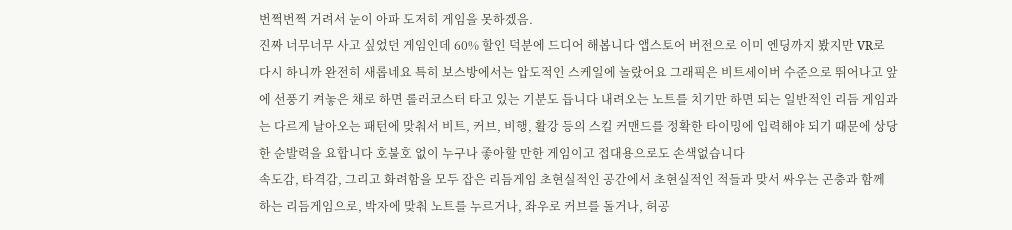번쩍번쩍 거려서 눈이 아파 도저히 게임을 못하겠음.
진짜 너무너무 사고 싶었던 게임인데 60% 할인 덕분에 드디어 해봅니다 앱스토어 버전으로 이미 엔딩까지 봤지만 VR로 다시 하니까 완전히 새롭네요 특히 보스방에서는 압도적인 스케일에 놀랐어요 그래픽은 비트세이버 수준으로 뛰어나고 앞에 선풍기 켜놓은 채로 하면 롤러코스터 타고 있는 기분도 듭니다 내려오는 노트를 치기만 하면 되는 일반적인 리듬 게임과는 다르게 날아오는 패턴에 맞춰서 비트, 커브, 비행, 활강 등의 스킬 커맨드를 정확한 타이밍에 입력해야 되기 때문에 상당한 순발력을 요합니다 호불호 없이 누구나 좋아할 만한 게임이고 접대용으로도 손색없습니다
속도감, 타격감, 그리고 화려함을 모두 잡은 리듬게임 초현실적인 공간에서 초현실적인 적들과 맞서 싸우는 곤충과 함께 하는 리듬게임으로, 박자에 맞춰 노트를 누르거나, 좌우로 커브를 돌거나, 허공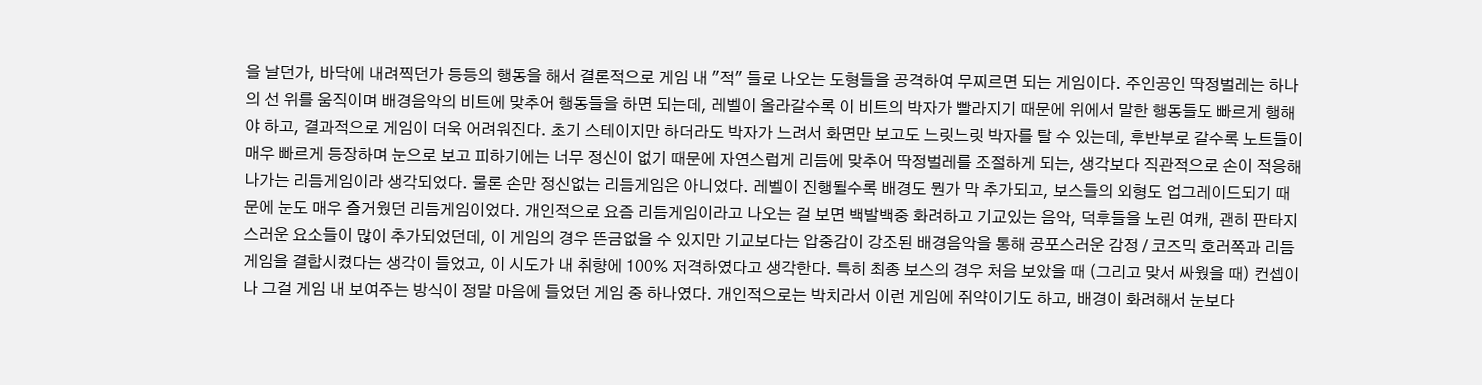을 날던가, 바닥에 내려찍던가 등등의 행동을 해서 결론적으로 게임 내 "적" 들로 나오는 도형들을 공격하여 무찌르면 되는 게임이다. 주인공인 딱정벌레는 하나의 선 위를 움직이며 배경음악의 비트에 맞추어 행동들을 하면 되는데, 레벨이 올라갈수록 이 비트의 박자가 빨라지기 때문에 위에서 말한 행동들도 빠르게 행해야 하고, 결과적으로 게임이 더욱 어려워진다. 초기 스테이지만 하더라도 박자가 느려서 화면만 보고도 느릿느릿 박자를 탈 수 있는데, 후반부로 갈수록 노트들이 매우 빠르게 등장하며 눈으로 보고 피하기에는 너무 정신이 없기 때문에 자연스럽게 리듬에 맞추어 딱정벌레를 조절하게 되는, 생각보다 직관적으로 손이 적응해 나가는 리듬게임이라 생각되었다. 물론 손만 정신없는 리듬게임은 아니었다. 레벨이 진행될수록 배경도 뭔가 막 추가되고, 보스들의 외형도 업그레이드되기 때문에 눈도 매우 즐거웠던 리듬게임이었다. 개인적으로 요즘 리듬게임이라고 나오는 걸 보면 백발백중 화려하고 기교있는 음악, 덕후들을 노린 여캐, 괜히 판타지스러운 요소들이 많이 추가되었던데, 이 게임의 경우 뜬금없을 수 있지만 기교보다는 압중감이 강조된 배경음악을 통해 공포스러운 감정 / 코즈믹 호러쪽과 리듬게임을 결합시켰다는 생각이 들었고, 이 시도가 내 취향에 100% 저격하였다고 생각한다. 특히 최종 보스의 경우 처음 보았을 때 (그리고 맞서 싸웠을 때) 컨셉이나 그걸 게임 내 보여주는 방식이 정말 마음에 들었던 게임 중 하나였다. 개인적으로는 박치라서 이런 게임에 쥐약이기도 하고, 배경이 화려해서 눈보다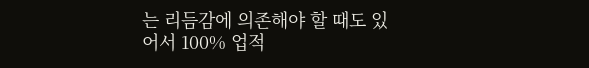는 리듬감에 의존해야 할 때도 있어서 100% 업적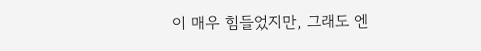이 매우 힘들었지만, 그래도 엔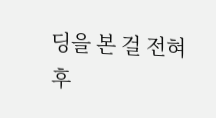딩을 본 걸 전혀 후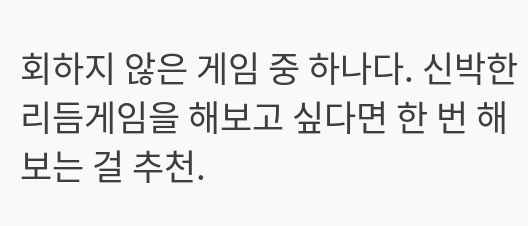회하지 않은 게임 중 하나다. 신박한 리듬게임을 해보고 싶다면 한 번 해보는 걸 추천.